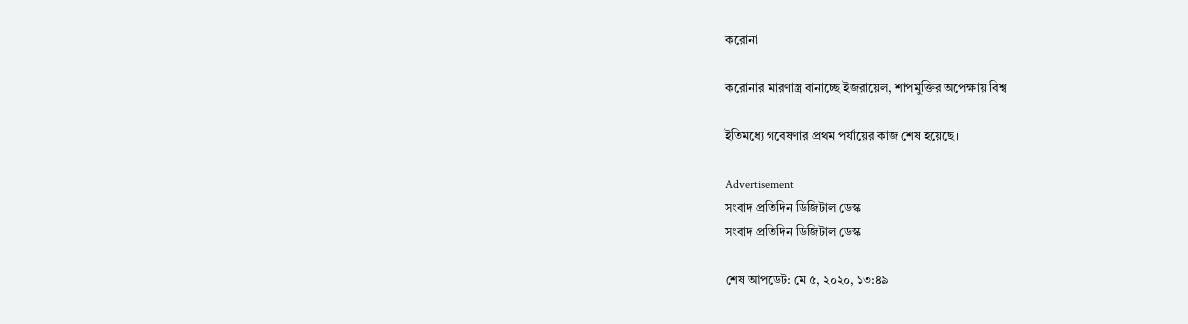করোনা

করোনার মারণাস্ত্র বানাচ্ছে ইজরায়েল, শাপমুক্তির অপেক্ষায় বিশ্ব

ইতিমধ্যে গবেষণার প্রথম পর্যায়ের কাজ শেষ হয়েছে।

Advertisement
সংবাদ প্রতিদিন ডিজিটাল ডেস্ক
সংবাদ প্রতিদিন ডিজিটাল ডেস্ক

শেষ আপডেট: মে ৫, ২০২০, ১৩:৪৯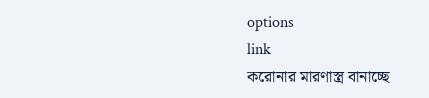options
link
করোনার মারণাস্ত্র বানাচ্ছে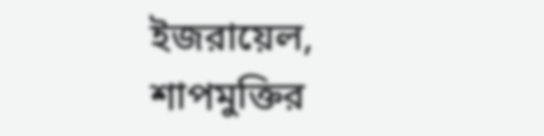ইজরায়েল, শাপমুক্তির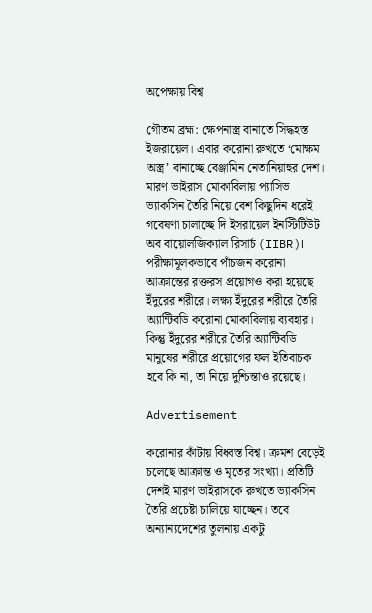অপেক্ষায় বিশ্ব

গৌতম ব্রহ্ম: ক্ষেপনাস্ত্র বানাতে সিদ্ধহস্ত ইজরায়েল। এবার করোনা রুখতে ‘মোক্ষম  অস্ত্র’ বানাচ্ছে বেঞ্জামিন নেতানিয়াহুর দেশ। মারণ ভাইরাস মোকাবিলায় প্যাসিভ ভ্যাকসিন তৈরি নিয়ে বেশ কিছুদিন ধরেই গবেষণা চালাচ্ছে দি ইসরায়েল ইনস্টিটিউট অব বায়োলজিক্যাল রিসার্চ (IIBR)। পরীক্ষামূলকভাবে পাঁচজন করোনা আক্রান্তের রক্তরস প্রয়োগও করা হয়েছে ইঁদুরের শরীরে। লক্ষ্য ইঁদুরের শরীরে তৈরি অ্যান্টিবডি করোনা মোকাবিলায় ব্যবহার। কিন্তু ইঁদুরের শরীরে তৈরি অ্যান্টিবডি মানুষের শরীরে প্রয়োগের ফল ইতিবাচক হবে কি না, তা নিয়ে দুশ্চিন্তাও রয়েছে।

Advertisement

করোনার কাঁটায় বিধ্বস্ত বিশ্ব। ক্রমশ বেড়েই চলেছে আক্রান্ত ও মৃতের সংখ্যা। প্রতিটি দেশই মারণ ভাইরাসকে রুখতে ভ্যাকসিন তৈরি প্রচেষ্টা চালিয়ে যাচ্ছেন। তবে অন্যান্যদেশের তুলনায় একটু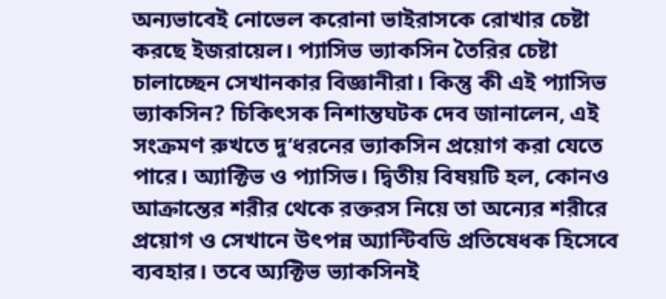অন্যভাবেই নোভেল করোনা ভাইরাসকে রোখার চেষ্টা করছে ইজরায়েল। প্যাসিভ ভ্যাকসিন তৈরির চেষ্টা চালাচ্ছেন সেখানকার বিজ্ঞানীরা। কিন্তু কী এই প্যাসিভ ভ্যাকসিন? চিকিৎসক নিশান্তঘটক দেব জানালেন, এই সংক্রমণ রুখতে দু’ধরনের ভ্যাকসিন প্রয়োগ করা যেতে পারে। অ্যাক্টিভ ও প্যাসিভ। দ্বিতীয় বিষয়টি হল, কোনও আক্রান্তের শরীর থেকে রক্তরস নিয়ে তা অন্যের শরীরে  প্রয়োগ ও সেখানে উৎপন্ন অ্যান্টিবডি প্রতিষেধক হিসেবে ব্যবহার। তবে অ্যক্টিভ ভ্যাকসিনই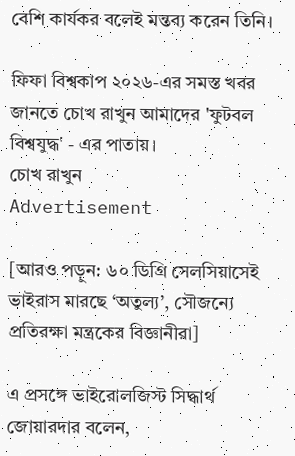বেশি কার্যকর বলেই মন্তব্য করেন তিনি।

ফিফা বিশ্বকাপ ২০২৬-এর সমস্ত খবর জানতে চোখ রাখুন আমাদের 'ফুটবল বিশ্বযুদ্ধ' - এর পাতায়।
চোখ রাখুন
Advertisement

[আরও পড়ুন: ৬০ ডিগ্রি সেলসিয়াসেই ভাইরাস মারছে ‘অতুল্য’, সৌজন্যে প্রতিরক্ষা মন্ত্রকের বিজ্ঞানীরা]

এ প্রসঙ্গে ভাইরোলজিস্ট সিদ্ধার্থ জোয়ারদার বলেন,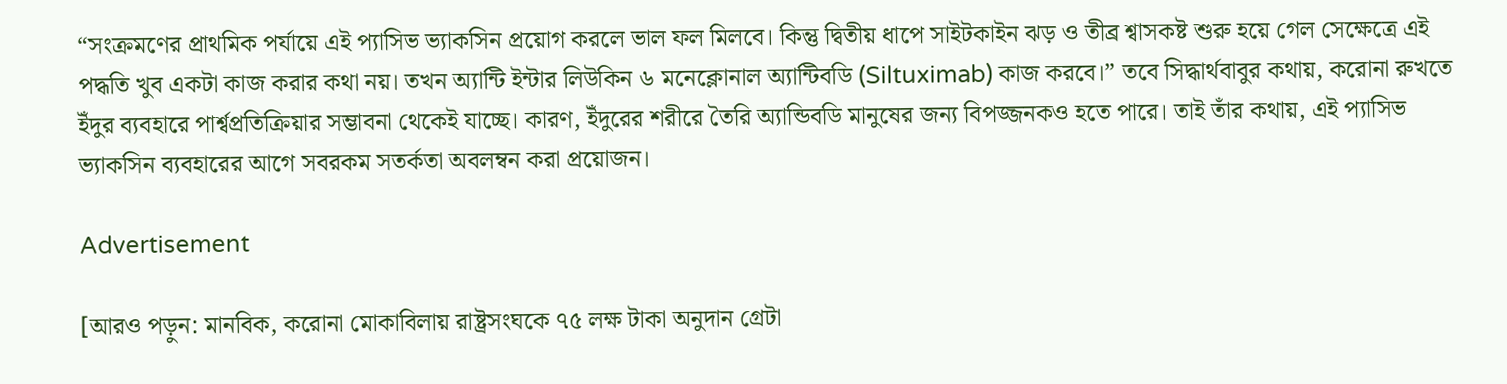“সংক্রমণের প্রাথমিক পর্যায়ে এই প্যাসিভ ভ্যাকসিন প্রয়োগ করলে ভাল ফল মিলবে। কিন্তু দ্বিতীয় ধাপে সাইটকাইন ঝড় ও তীব্র শ্বাসকষ্ট শুরু হয়ে গেল সেক্ষেত্রে এই পদ্ধতি খুব একটা কাজ করার কথা নয়। তখন অ্যান্টি ইন্টার লিউকিন ৬ মনেক্লোনাল অ্যান্টিবডি (Siltuximab) কাজ করবে।” তবে সিদ্ধার্থবাবুর কথায়, করোনা রুখতে  ইঁদুর ব্যবহারে পার্শ্বপ্রতিক্রিয়ার সম্ভাবনা থেকেই যাচ্ছে। কারণ, ইঁদুরের শরীরে তৈরি অ্যান্ডিবডি মানুষের জন্য বিপজ্জনকও হতে পারে। তাই তাঁর কথায়, এই প্যাসিভ ভ্যাকসিন ব্যবহারের আগে সবরকম সতর্কতা অবলম্বন করা প্রয়োজন।

Advertisement

[আরও পড়ুন: মানবিক, করোনা মোকাবিলায় রাষ্ট্রসংঘকে ৭৫ লক্ষ টাকা অনুদান গ্রেটা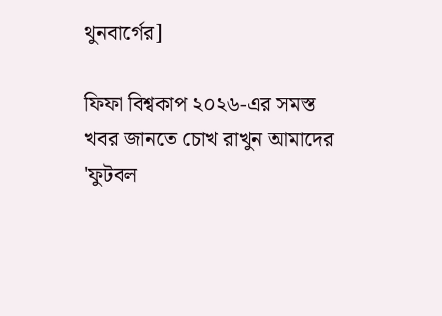থুনবার্গের]

ফিফা বিশ্বকাপ ২০২৬-এর সমস্ত খবর জানতে চোখ রাখুন আমাদের 'ফুটবল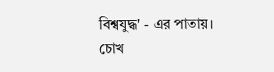বিশ্বযুদ্ধ' - এর পাতায়।
চোখ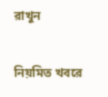রাখুন

নিয়মিত খবরে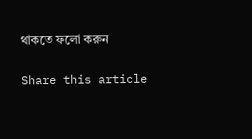থাকতে ফলো করুন

Share this article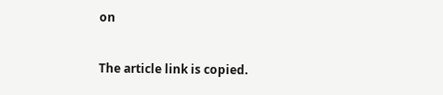on

The article link is copied.